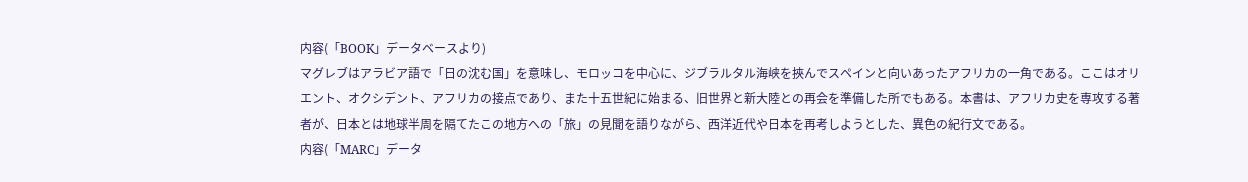内容(「BOOK」データベースより)
マグレブはアラビア語で「日の沈む国」を意味し、モロッコを中心に、ジブラルタル海峡を挾んでスペインと向いあったアフリカの一角である。ここはオリエント、オクシデント、アフリカの接点であり、また十五世紀に始まる、旧世界と新大陸との再会を準備した所でもある。本書は、アフリカ史を専攻する著者が、日本とは地球半周を隔てたこの地方への「旅」の見聞を語りながら、西洋近代や日本を再考しようとした、異色の紀行文である。
内容(「MARC」データ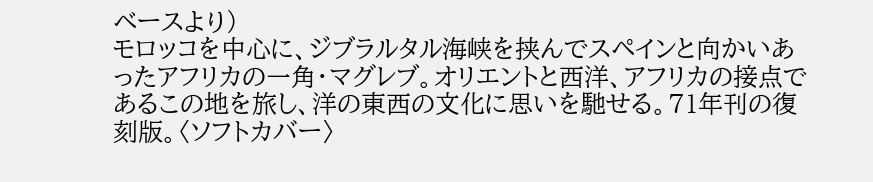ベースより)
モロッコを中心に、ジブラルタル海峡を挟んでスペインと向かいあったアフリカの一角・マグレブ。オリエントと西洋、アフリカの接点であるこの地を旅し、洋の東西の文化に思いを馳せる。71年刊の復刻版。〈ソフトカバー〉